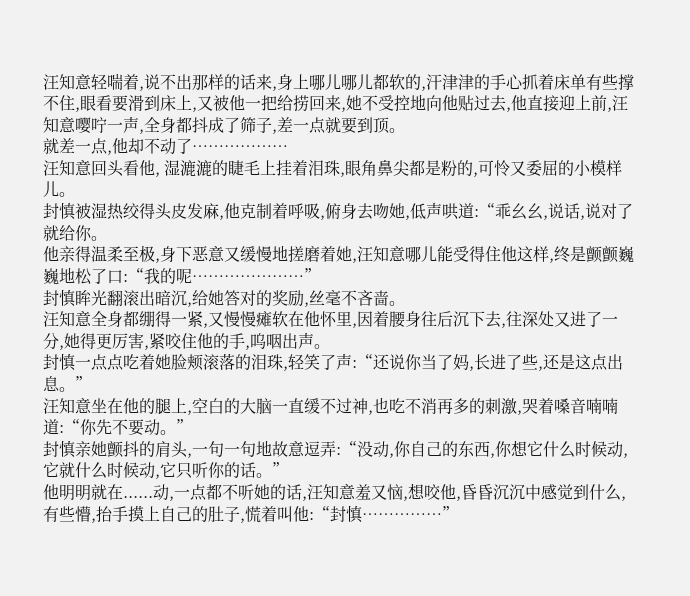汪知意轻喘着,说不出那样的话来,身上哪儿哪儿都软的,汗津津的手心抓着床单有些撑不住,眼看要滑到床上,又被他一把给捞回来,她不受控地向他贴过去,他直接迎上前,汪知意嘤咛一声,全身都抖成了筛子,差一点就要到顶。
就差一点,他却不动了………………
汪知意回头看他, 湿漉漉的睫毛上挂着泪珠,眼角鼻尖都是粉的,可怜又委屈的小模样儿。
封慎被湿热绞得头皮发麻,他克制着呼吸,俯身去吻她,低声哄道:“乖幺幺,说话,说对了就给你。
他亲得温柔至极,身下恶意又缓慢地搓磨着她,汪知意哪儿能受得住他这样,终是颤颤巍巍地松了口:“我的呢…………………”
封慎眸光翻滚出暗沉,给她答对的奖励,丝毫不吝啬。
汪知意全身都绷得一紧,又慢慢瘫软在他怀里,因着腰身往后沉下去,往深处又进了一分,她得更厉害,紧咬住他的手,呜咽出声。
封慎一点点吃着她脸颊滚落的泪珠,轻笑了声:“还说你当了妈,长进了些,还是这点出息。”
汪知意坐在他的腿上,空白的大脑一直缓不过神,也吃不消再多的刺激,哭着嗓音喃喃道:“你先不要动。”
封慎亲她颤抖的肩头,一句一句地故意逗弄:“没动,你自己的东西,你想它什么时候动,它就什么时候动,它只听你的话。”
他明明就在......动,一点都不听她的话,汪知意羞又恼,想咬他,昏昏沉沉中感觉到什么,有些懵,抬手摸上自己的肚子,慌着叫他:“封慎……………”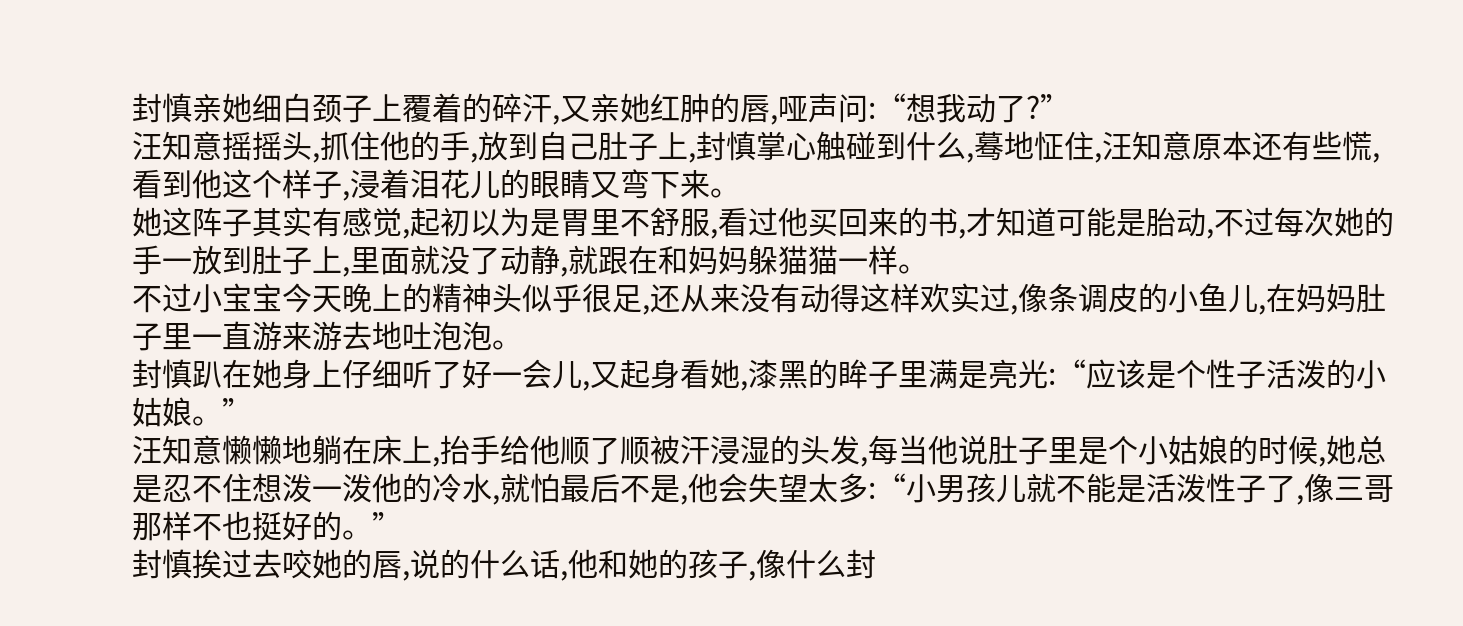封慎亲她细白颈子上覆着的碎汗,又亲她红肿的唇,哑声问:“想我动了?”
汪知意摇摇头,抓住他的手,放到自己肚子上,封慎掌心触碰到什么,蓦地怔住,汪知意原本还有些慌,看到他这个样子,浸着泪花儿的眼睛又弯下来。
她这阵子其实有感觉,起初以为是胃里不舒服,看过他买回来的书,才知道可能是胎动,不过每次她的手一放到肚子上,里面就没了动静,就跟在和妈妈躲猫猫一样。
不过小宝宝今天晚上的精神头似乎很足,还从来没有动得这样欢实过,像条调皮的小鱼儿,在妈妈肚子里一直游来游去地吐泡泡。
封慎趴在她身上仔细听了好一会儿,又起身看她,漆黑的眸子里满是亮光:“应该是个性子活泼的小姑娘。”
汪知意懒懒地躺在床上,抬手给他顺了顺被汗浸湿的头发,每当他说肚子里是个小姑娘的时候,她总是忍不住想泼一泼他的冷水,就怕最后不是,他会失望太多:“小男孩儿就不能是活泼性子了,像三哥那样不也挺好的。”
封慎挨过去咬她的唇,说的什么话,他和她的孩子,像什么封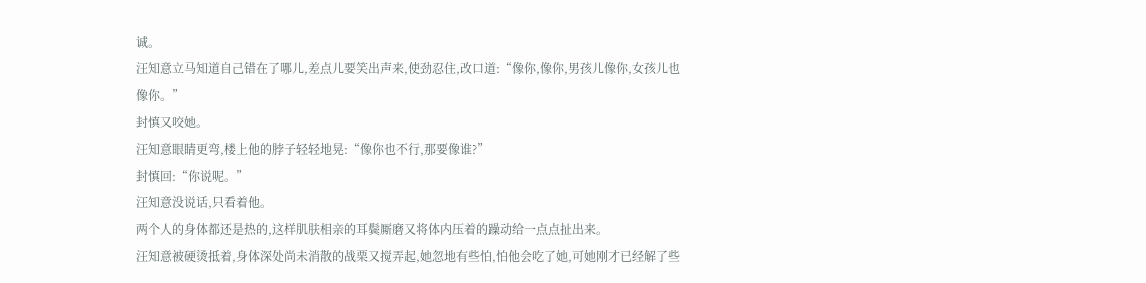诚。
汪知意立马知道自己错在了哪儿,差点儿要笑出声来,使劲忍住,改口道:“像你,像你,男孩儿像你,女孩儿也像你。”
封慎又咬她。
汪知意眼睛更弯,楼上他的脖子轻轻地晃:“像你也不行,那要像谁?”
封慎回:“你说呢。”
汪知意没说话,只看着他。
两个人的身体都还是热的,这样肌肤相亲的耳鬓厮磨又将体内压着的躁动给一点点扯出来。
汪知意被硬烫抵着,身体深处尚未消散的战栗又搅弄起,她忽地有些怕,怕他会吃了她,可她刚才已经解了些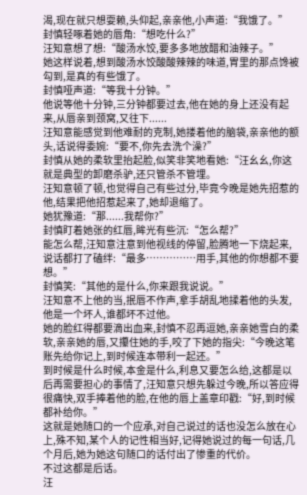渴,现在就只想耍赖,头仰起,亲亲他,小声道:“我饿了。”
封慎轻啄着她的唇角:“想吃什么?”
汪知意想了想:“酸汤水饺,要多多地放醋和油辣子。”
她这样说着,想到酸汤水饺酸酸辣辣的味道,胃里的那点馋被勾到,是真的有些饿了。
封慎哑声道:“等我十分钟。”
他说等他十分钟,三分钟都要过去,他在她的身上还没有起来,从唇亲到颈窝,又往下......
汪知意能感觉到他难耐的克制,她搂着他的脑袋,亲亲他的额头,话说得委婉:“要不,你先去洗个澡?”
封慎从她的柔软里抬起脸,似笑非笑地看她:“汪幺幺,你这就是典型的卸磨杀驴,还只管杀不管埋。
汪知意顿了顿,也觉得自己有些过分,毕竟今晚是她先招惹的他,结果把他招惹起来了,她却退缩了。
她犹豫道:“那......我帮你?”
封慎盯着她张的红唇,眸光有些沉:“怎么帮?”
能怎么帮,汪知意注意到他视线的停留,脸腾地一下烧起来,说话都打了磕绊:“最多……………用手,其他的你想都不要想。”
封慎笑:“其他的是什么,你来跟我说说。”
汪知意不上他的当,抿唇不作声,拿手胡乱地揉着他的头发,他是一个坏人,谁都坏不过他。
她的脸红得都要滴出血来,封慎不忍再逗她,亲亲她雪白的柔软,亲亲她的唇,又攥住她的手,咬了下她的指尖:“今晚这笔账先给你记上,到时候连本带利一起还。”
到时候是什么时候,本金是什么,利息又要怎么给,这都是以后再需要担心的事情了,汪知意只想先躲过今晚,所以答应得很痛快,双手捧着他的脸,在他的唇上盖章印戳:“好,到时候都补给你。”
这就是她随口的一个应承,对自己说过的话也没怎么放在心上,殊不知,某个人的记性相当好,记得她说过的每一句话,几个月后,她为她这句随口的话付出了惨重的代价。
不过这都是后话。
汪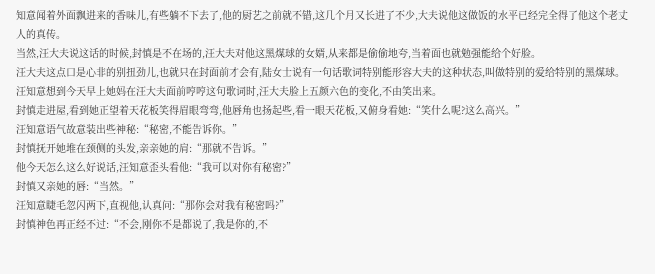知意闻着外面飘进来的香味儿,有些躺不下去了,他的厨艺之前就不错,这几个月又长进了不少,大夫说他这做饭的水平已经完全得了他这个老丈人的真传。
当然,汪大夫说这话的时候,封慎是不在场的,汪大夫对他这黑煤球的女婿,从来都是偷偷地夸,当着面也就勉强能给个好脸。
汪大夫这点口是心非的别扭劲儿,也就只在封面前才会有,陆女士说有一句话歌词特别能形容大夫的这种状态,叫做特别的爱给特别的黑煤球。
汪知意想到今天早上她妈在汪大夫面前哼哼这句歌词时,汪大夫脸上五颜六色的变化,不由笑出来。
封慎走进屋,看到她正望着天花板笑得眉眼弯弯,他唇角也扬起些,看一眼天花板,又俯身看她:“笑什么呢?这么高兴。”
汪知意语气故意装出些神秘:“秘密,不能告诉你。”
封慎抚开她堆在颈侧的头发,亲亲她的肩:“那就不告诉。”
他今天怎么这么好说话,汪知意歪头看他:“我可以对你有秘密?”
封慎又亲她的唇:“当然。”
汪知意睫毛忽闪两下,直视他,认真问:“那你会对我有秘密吗?”
封慎神色再正经不过:“不会,刚你不是都说了,我是你的,不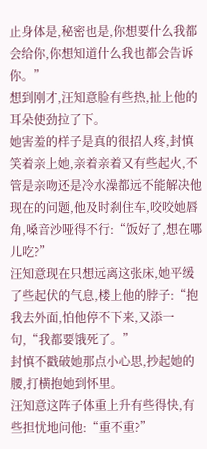止身体是,秘密也是,你想要什么我都会给你,你想知道什么我也都会告诉你。”
想到刚才,汪知意脸有些热,扯上他的耳朵使劲拉了下。
她害羞的样子是真的很招人疼,封慎笑着亲上她,亲着亲着又有些起火,不管是亲吻还是冷水澡都远不能解决他现在的问题,他及时刹住车,咬咬她唇角,嗓音沙哑得不行:“饭好了,想在哪儿吃?”
汪知意现在只想远离这张床,她平缓了些起伏的气息,楼上他的脖子:“抱我去外面,怕他停不下来,又添一句,“我都要饿死了。”
封慎不戳破她那点小心思,抄起她的腰,打横抱她到怀里。
汪知意这阵子体重上升有些得快,有些担忧地问他:“重不重?”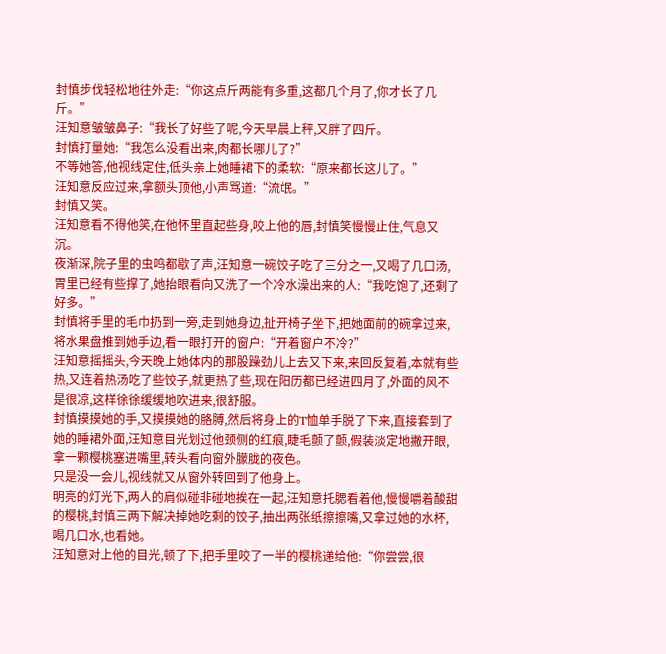封慎步伐轻松地往外走:“你这点斤两能有多重,这都几个月了,你才长了几斤。”
汪知意皱皱鼻子:“我长了好些了呢,今天早晨上秤,又胖了四斤。
封慎打量她:“我怎么没看出来,肉都长哪儿了?”
不等她答,他视线定住,低头亲上她睡裙下的柔软:“原来都长这儿了。”
汪知意反应过来,拿额头顶他,小声骂道:“流氓。”
封慎又笑。
汪知意看不得他笑,在他怀里直起些身,咬上他的唇,封慎笑慢慢止住,气息又沉。
夜渐深,院子里的虫鸣都歇了声,汪知意一碗饺子吃了三分之一,又喝了几口汤,胃里已经有些撑了,她抬眼看向又洗了一个冷水澡出来的人:“我吃饱了,还剩了好多。”
封慎将手里的毛巾扔到一旁,走到她身边,扯开椅子坐下,把她面前的碗拿过来,将水果盘推到她手边,看一眼打开的窗户:“开着窗户不冷?”
汪知意摇摇头,今天晚上她体内的那股躁劲儿上去又下来,来回反复着,本就有些热,又连着热汤吃了些饺子,就更热了些,现在阳历都已经进四月了,外面的风不是很凉,这样徐徐缓缓地吹进来,很舒服。
封慎摸摸她的手,又摸摸她的胳膊,然后将身上的T恤单手脱了下来,直接套到了她的睡裙外面,汪知意目光划过他颈侧的红痕,睫毛颤了颤,假装淡定地撇开眼,拿一颗樱桃塞进嘴里,转头看向窗外朦胧的夜色。
只是没一会儿,视线就又从窗外转回到了他身上。
明亮的灯光下,两人的肩似碰非碰地挨在一起,汪知意托腮看着他,慢慢嚼着酸甜的樱桃,封慎三两下解决掉她吃剩的饺子,抽出两张纸擦擦嘴,又拿过她的水杯,喝几口水,也看她。
汪知意对上他的目光,顿了下,把手里咬了一半的樱桃递给他:“你尝尝,很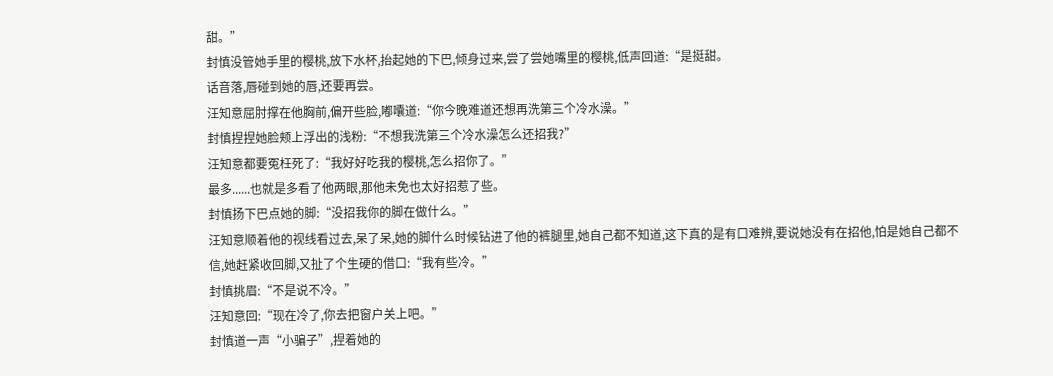甜。”
封慎没管她手里的樱桃,放下水杯,抬起她的下巴,倾身过来,尝了尝她嘴里的樱桃,低声回道:“是挺甜。
话音落,唇碰到她的唇,还要再尝。
汪知意屈肘撑在他胸前,偏开些脸,嘟囔道:“你今晚难道还想再洗第三个冷水澡。”
封慎捏捏她脸颊上浮出的浅粉:“不想我洗第三个冷水澡怎么还招我?”
汪知意都要冤枉死了:“我好好吃我的樱桃,怎么招你了。”
最多......也就是多看了他两眼,那他未免也太好招惹了些。
封慎扬下巴点她的脚:“没招我你的脚在做什么。”
汪知意顺着他的视线看过去,呆了呆,她的脚什么时候钻进了他的裤腿里,她自己都不知道,这下真的是有口难辨,要说她没有在招他,怕是她自己都不信,她赶紧收回脚,又扯了个生硬的借口:“我有些冷。”
封慎挑眉:“不是说不冷。”
汪知意回:“现在冷了,你去把窗户关上吧。”
封慎道一声“小骗子”,捏着她的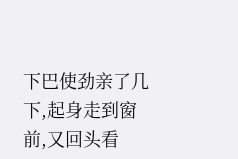下巴使劲亲了几下,起身走到窗前,又回头看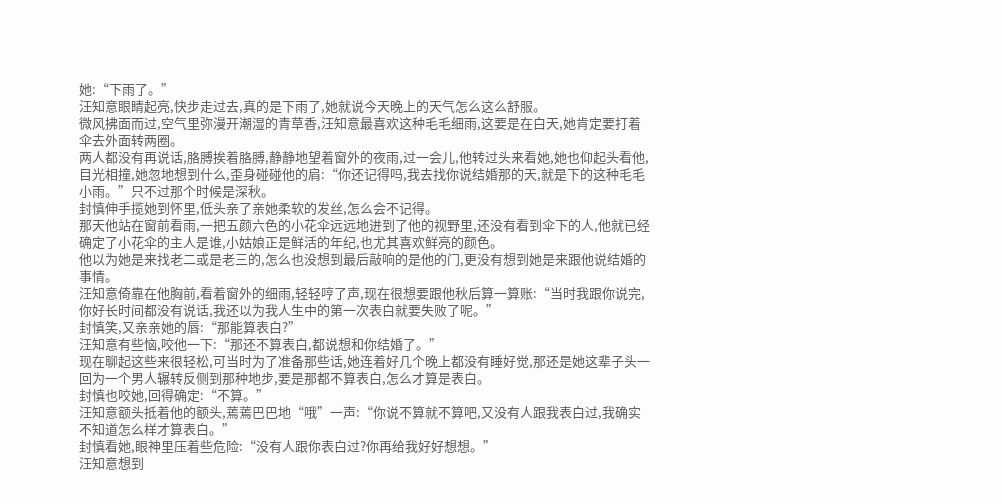她:“下雨了。”
汪知意眼睛起亮,快步走过去,真的是下雨了,她就说今天晚上的天气怎么这么舒服。
微风拂面而过,空气里弥漫开潮湿的青草香,汪知意最喜欢这种毛毛细雨,这要是在白天,她肯定要打着伞去外面转两圈。
两人都没有再说话,胳膊挨着胳膊,静静地望着窗外的夜雨,过一会儿,他转过头来看她,她也仰起头看他,目光相撞,她忽地想到什么,歪身碰碰他的肩:“你还记得吗,我去找你说结婚那的天,就是下的这种毛毛小雨。”只不过那个时候是深秋。
封慎伸手揽她到怀里,低头亲了亲她柔软的发丝,怎么会不记得。
那天他站在窗前看雨,一把五颜六色的小花伞远远地进到了他的视野里,还没有看到伞下的人,他就已经确定了小花伞的主人是谁,小姑娘正是鲜活的年纪,也尤其喜欢鲜亮的颜色。
他以为她是来找老二或是老三的,怎么也没想到最后敲响的是他的门,更没有想到她是来跟他说结婚的事情。
汪知意倚靠在他胸前,看着窗外的细雨,轻轻哼了声,现在很想要跟他秋后算一算账:“当时我跟你说完,你好长时间都没有说话,我还以为我人生中的第一次表白就要失败了呢。”
封慎笑,又亲亲她的唇:“那能算表白?”
汪知意有些恼,咬他一下:“那还不算表白,都说想和你结婚了。”
现在聊起这些来很轻松,可当时为了准备那些话,她连着好几个晚上都没有睡好觉,那还是她这辈子头一回为一个男人辗转反侧到那种地步,要是那都不算表白,怎么才算是表白。
封慎也咬她,回得确定:“不算。”
汪知意额头抵着他的额头,蔫蔫巴巴地“哦”一声:“你说不算就不算吧,又没有人跟我表白过,我确实不知道怎么样才算表白。”
封慎看她,眼神里压着些危险:“没有人跟你表白过?你再给我好好想想。”
汪知意想到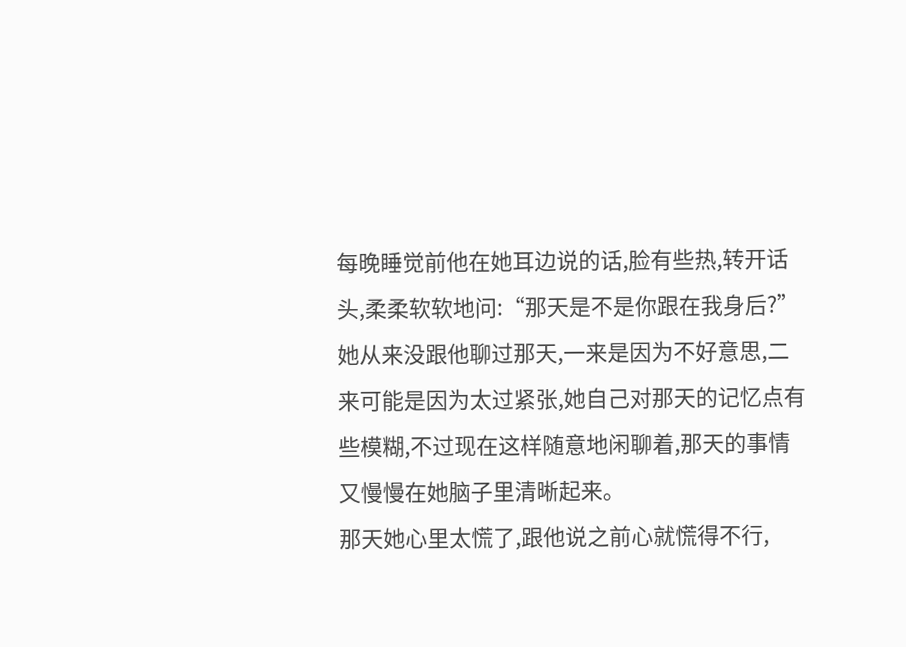每晚睡觉前他在她耳边说的话,脸有些热,转开话头,柔柔软软地问:“那天是不是你跟在我身后?”
她从来没跟他聊过那天,一来是因为不好意思,二来可能是因为太过紧张,她自己对那天的记忆点有些模糊,不过现在这样随意地闲聊着,那天的事情又慢慢在她脑子里清晰起来。
那天她心里太慌了,跟他说之前心就慌得不行,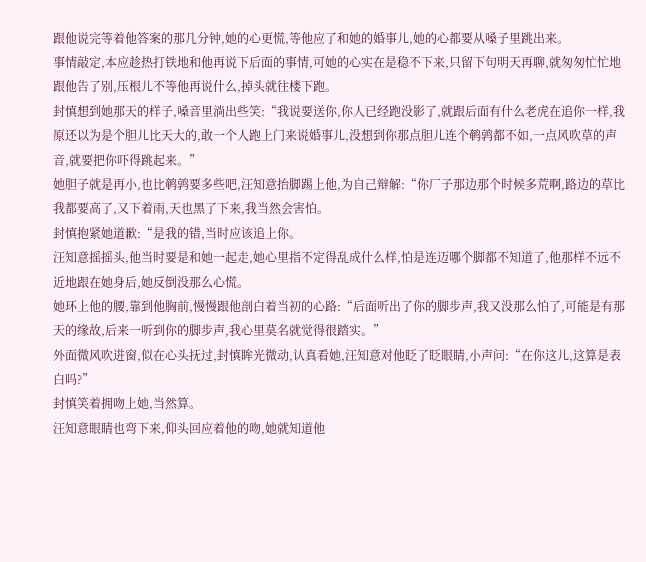跟他说完等着他答案的那几分钟,她的心更慌,等他应了和她的婚事儿,她的心都要从嗓子里跳出来。
事情敲定,本应趁热打铁地和他再说下后面的事情,可她的心实在是稳不下来,只留下句明天再聊,就匆匆忙忙地跟他告了别,压根儿不等他再说什么,掉头就往楼下跑。
封慎想到她那天的样子,嗓音里淌出些笑:“我说要送你,你人已经跑没影了,就跟后面有什么老虎在追你一样,我原还以为是个胆儿比天大的,敢一个人跑上门来说婚事儿,没想到你那点胆儿连个鹌鹑都不如,一点风吹草的声音,就要把你吓得跳起来。”
她胆子就是再小,也比鹌鹑要多些吧,汪知意抬脚踢上他,为自己辩解:“你厂子那边那个时候多荒啊,路边的草比我都要高了,又下着雨,天也黑了下来,我当然会害怕。
封慎抱紧她道歉:“是我的错,当时应该追上你。
汪知意摇摇头,他当时要是和她一起走,她心里指不定得乱成什么样,怕是连迈哪个脚都不知道了,他那样不远不近地跟在她身后,她反倒没那么心慌。
她环上他的腰,靠到他胸前,慢慢跟他剖白着当初的心路:“后面听出了你的脚步声,我又没那么怕了,可能是有那天的缘故,后来一听到你的脚步声,我心里莫名就觉得很踏实。”
外面微风吹进窗,似在心头抚过,封慎眸光微动,认真看她,汪知意对他眨了眨眼睛,小声问:“在你这儿,这算是表白吗?”
封慎笑着拥吻上她,当然算。
汪知意眼睛也弯下来,仰头回应着他的吻,她就知道他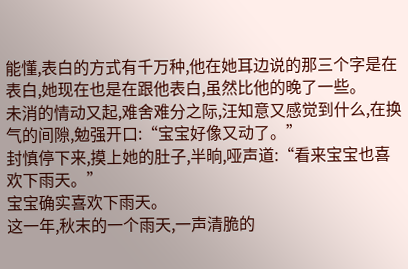能懂,表白的方式有千万种,他在她耳边说的那三个字是在表白,她现在也是在跟他表白,虽然比他的晚了一些。
未消的情动又起,难舍难分之际,汪知意又感觉到什么,在换气的间隙,勉强开口:“宝宝好像又动了。”
封慎停下来,摸上她的肚子,半晌,哑声道:“看来宝宝也喜欢下雨天。”
宝宝确实喜欢下雨天。
这一年,秋末的一个雨天,一声清脆的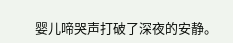婴儿啼哭声打破了深夜的安静。